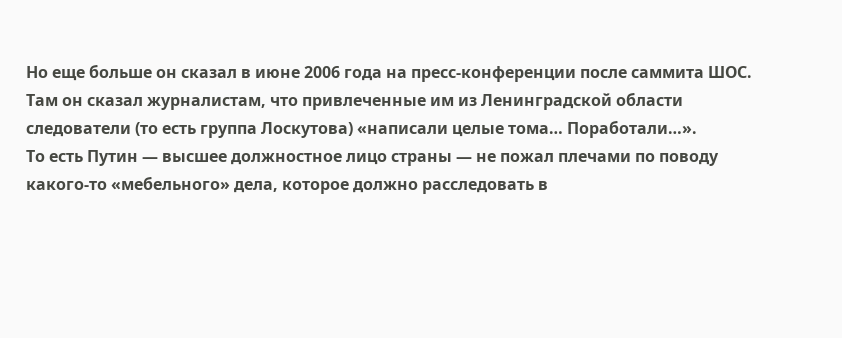Но еще больше он сказал в июне 2006 года на пресс-конференции после саммита ШОС. Там он сказал журналистам, что привлеченные им из Ленинградской области следователи (то есть группа Лоскутова) «написали целые тома… Поработали…».
То есть Путин — высшее должностное лицо страны — не пожал плечами по поводу какого-то «мебельного» дела, которое должно расследовать в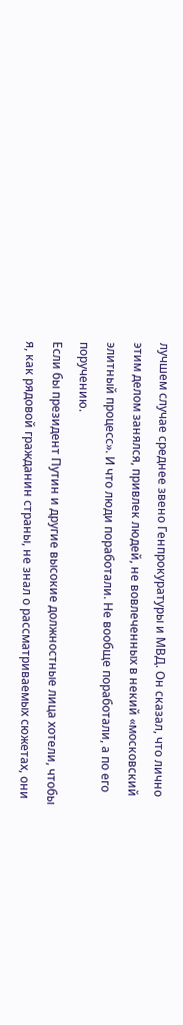лучшем случае среднее звено Генпрокуратуры и МВД. Он сказал, что лично этим делом занялся, привлек людей, не вовлеченных в некий «московский элитный процесс». И что люди поработали. Не вообще поработали, а по его поручению.
Если бы президент Путин и другие высокие должностные лица хотели, чтобы я, как рядовой гражданин страны, не знал о рассматриваемых сюжетах, они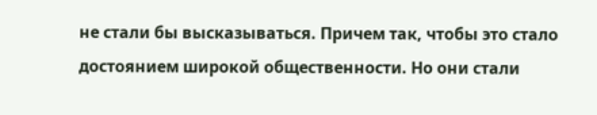не стали бы высказываться. Причем так, чтобы это стало достоянием широкой общественности. Но они стали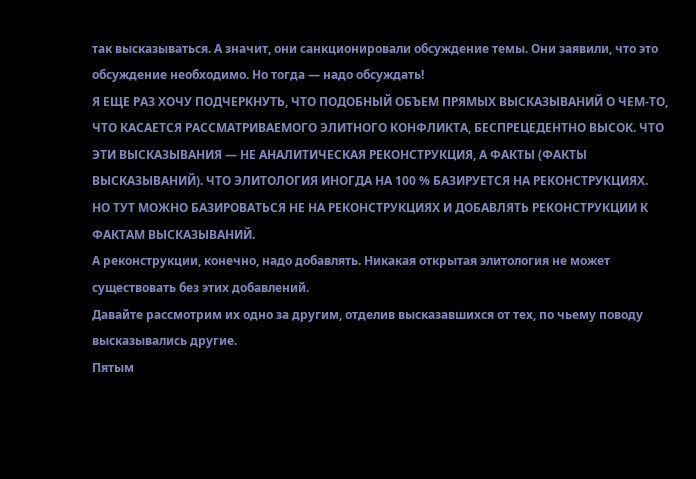так высказываться. А значит, они санкционировали обсуждение темы. Они заявили, что это обсуждение необходимо. Но тогда — надо обсуждать!
Я ЕЩЕ РАЗ ХОЧУ ПОДЧЕРКНУТЬ, ЧТО ПОДОБНЫЙ ОБЪЕМ ПРЯМЫХ ВЫСКАЗЫВАНИЙ О ЧЕМ-ТО, ЧТО КАСАЕТСЯ РАССМАТРИВАЕМОГО ЭЛИТНОГО КОНФЛИКТА, БЕСПРЕЦЕДЕНТНО ВЫСОК. ЧТО ЭТИ ВЫСКАЗЫВАНИЯ — НЕ АНАЛИТИЧЕСКАЯ РЕКОНСТРУКЦИЯ, А ФАКТЫ (ФАКТЫ ВЫСКАЗЫВАНИЙ). ЧТО ЭЛИТОЛОГИЯ ИНОГДА НА 100 % БАЗИРУЕТСЯ НА РЕКОНСТРУКЦИЯХ. НО ТУТ МОЖНО БАЗИРОВАТЬСЯ НЕ НА РЕКОНСТРУКЦИЯХ И ДОБАВЛЯТЬ РЕКОНСТРУКЦИИ К ФАКТАМ ВЫСКАЗЫВАНИЙ.
А реконструкции, конечно, надо добавлять. Никакая открытая элитология не может существовать без этих добавлений.
Давайте рассмотрим их одно за другим, отделив высказавшихся от тех, по чьему поводу высказывались другие.
Пятым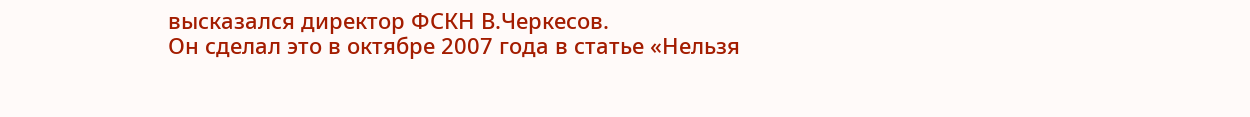высказался директор ФСКН В.Черкесов.
Он сделал это в октябре 2007 года в статье «Нельзя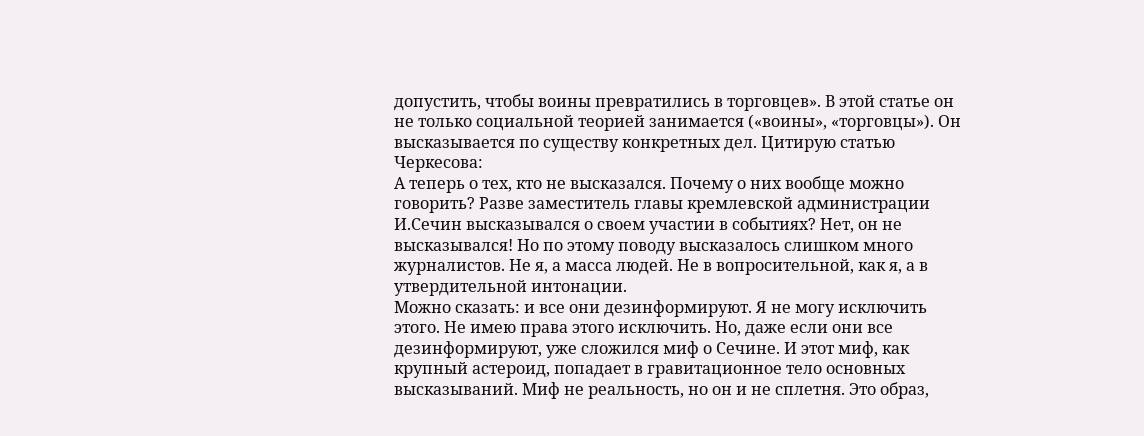допустить, чтобы воины превратились в торговцев». В этой статье он не только социальной теорией занимается («воины», «торговцы»). Он высказывается по существу конкретных дел. Цитирую статью Черкесова:
А теперь о тех, кто не высказался. Почему о них вообще можно говорить? Разве заместитель главы кремлевской администрации И.Сечин высказывался о своем участии в событиях? Нет, он не высказывался! Но по этому поводу высказалось слишком много журналистов. Не я, а масса людей. Не в вопросительной, как я, а в утвердительной интонации.
Можно сказать: и все они дезинформируют. Я не могу исключить этого. Не имею права этого исключить. Но, даже если они все дезинформируют, уже сложился миф о Сечине. И этот миф, как крупный астероид, попадает в гравитационное тело основных высказываний. Миф не реальность, но он и не сплетня. Это образ,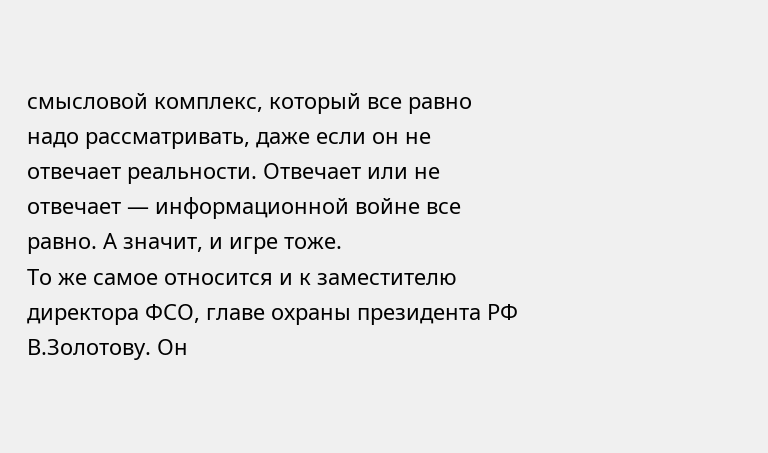смысловой комплекс, который все равно надо рассматривать, даже если он не отвечает реальности. Отвечает или не отвечает — информационной войне все равно. А значит, и игре тоже.
То же самое относится и к заместителю директора ФСО, главе охраны президента РФ В.Золотову. Он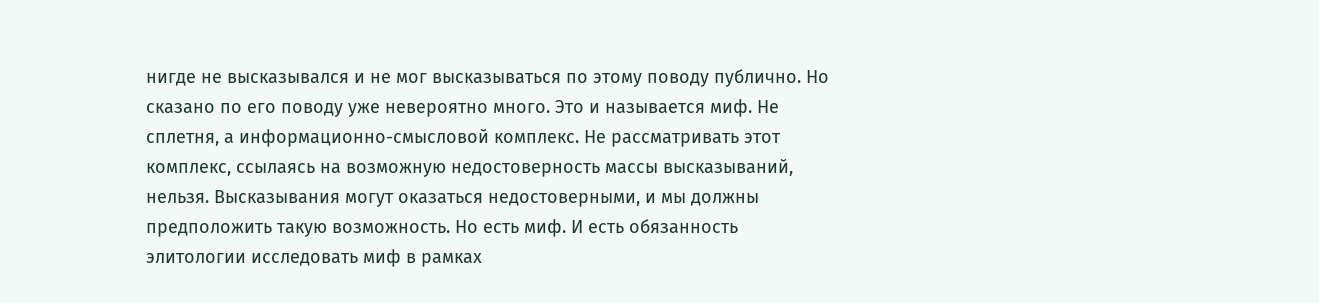нигде не высказывался и не мог высказываться по этому поводу публично. Но сказано по его поводу уже невероятно много. Это и называется миф. Не сплетня, а информационно-смысловой комплекс. Не рассматривать этот комплекс, ссылаясь на возможную недостоверность массы высказываний, нельзя. Высказывания могут оказаться недостоверными, и мы должны предположить такую возможность. Но есть миф. И есть обязанность элитологии исследовать миф в рамках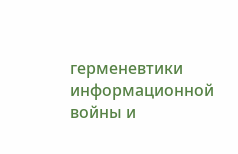герменевтики информационной войны и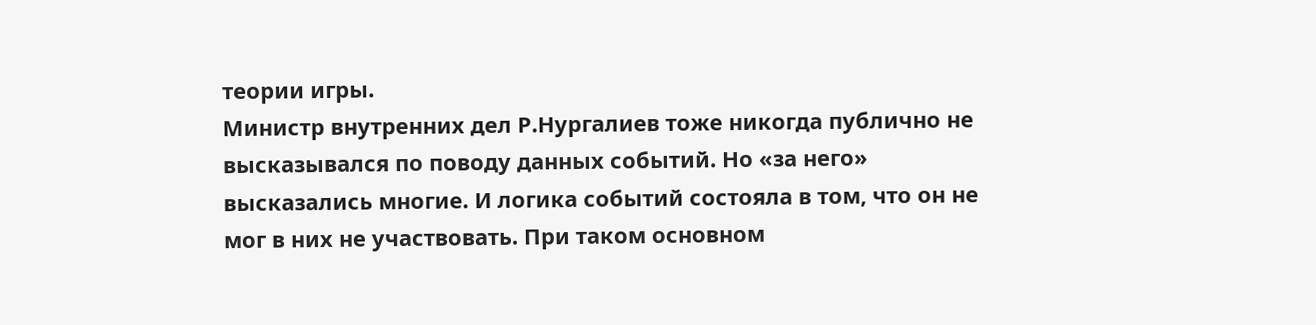теории игры.
Министр внутренних дел Р.Нургалиев тоже никогда публично не высказывался по поводу данных событий. Но «за него» высказались многие. И логика событий состояла в том, что он не мог в них не участвовать. При таком основном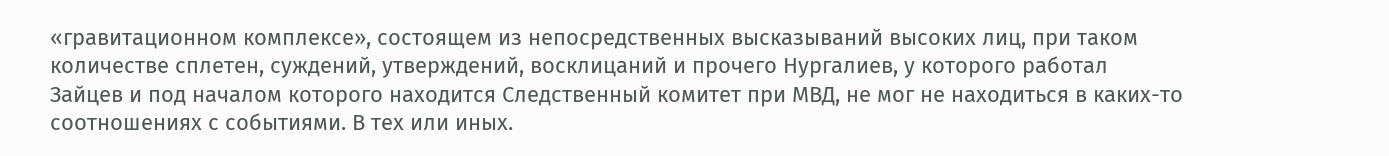«гравитационном комплексе», состоящем из непосредственных высказываний высоких лиц, при таком количестве сплетен, суждений, утверждений, восклицаний и прочего Нургалиев, у которого работал Зайцев и под началом которого находится Следственный комитет при МВД, не мог не находиться в каких-то соотношениях с событиями. В тех или иных.